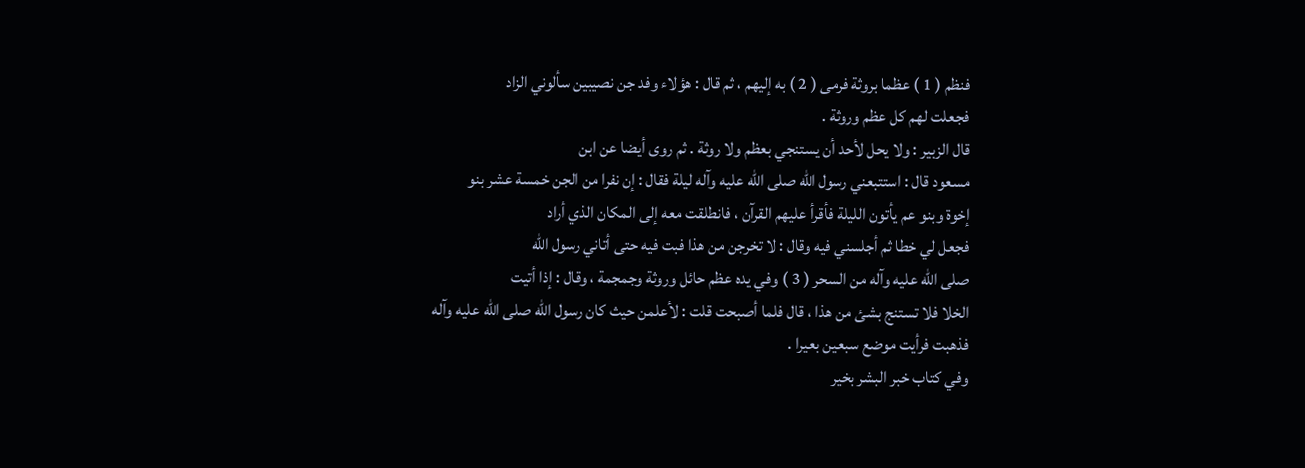فنظم ( 1 ) عظما بروثة فرمى ( 2 ) به إليهم ، ثم قال : هؤلاء وفد جن نصيبين سألوني الزاد
فجعلت لهم كل عظم وروثة .
قال الزبير : ولا يحل لأحد أن يستنجي بعظم ولا روثة . ثم روى أيضا عن ابن
مسعود قال : استتبعني رسول الله صلى الله عليه وآله ليلة فقال : إن نفرا من الجن خمسة عشر بنو
إخوة وبنو عم يأتون الليلة فأقرأ عليهم القرآن ، فانطلقت معه إلى المكان الذي أراد
فجعل لي خطا ثم أجلسني فيه وقال : لا تخرجن من هذا فبت فيه حتى أتاني رسول الله
صلى الله عليه وآله من السحر ( 3 ) وفي يده عظم حائل وروثة وجمجمة ، وقال : إذا أتيت
الخلا فلا تستنج بشئ من هذا ، قال فلما أصبحت قلت : لأعلمن حيث كان رسول الله صلى الله عليه وآله
فذهبت فرأيت موضع سبعين بعيرا .
وفي كتاب خبر البشر بخير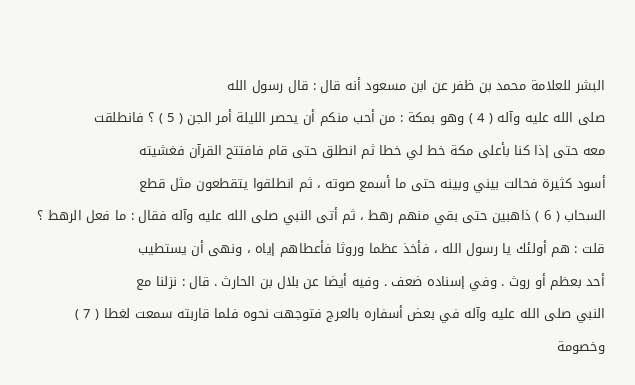البشر للعلامة محمد بن ظفر عن ابن مسعود أنه قال : قال رسول الله
صلى الله عليه وآله ( 4 ) وهو بمكة : من أحب منكم أن يحصر الليلة أمر الجن ( 5 ) ؟ فانطلقت
معه حتى إذا كنا بأعلى مكة خط لي خطا ثم انطلق حتى قام فافتتح القرآن فغشيته
أسود كثيرة فحالت بيني وبينه حتى ما أسمع صوته ، ثم انطلقوا يتقطعون مثل قطع
السحاب ( 6 ) ذاهبين حتى بقي منهم رهط ، ثم أتى النبي صلى الله عليه وآله فقال : ما فعل الرهط ؟
قلت : هم أولئك يا رسول الله ، فأخذ عظما وروثا فأعطاهم إياه ، ونهى أن يستطيب
أحد بعظم أو روث . وفي إسناده ضعف . وفيه أيضا عن بلال بن الحارث . قال : نزلنا مع
النبي صلى الله عليه وآله في بعض أسفاره بالعرج فتوجهت نحوه فلما قاربته سمعت لغطا ( 7 ) وخصومة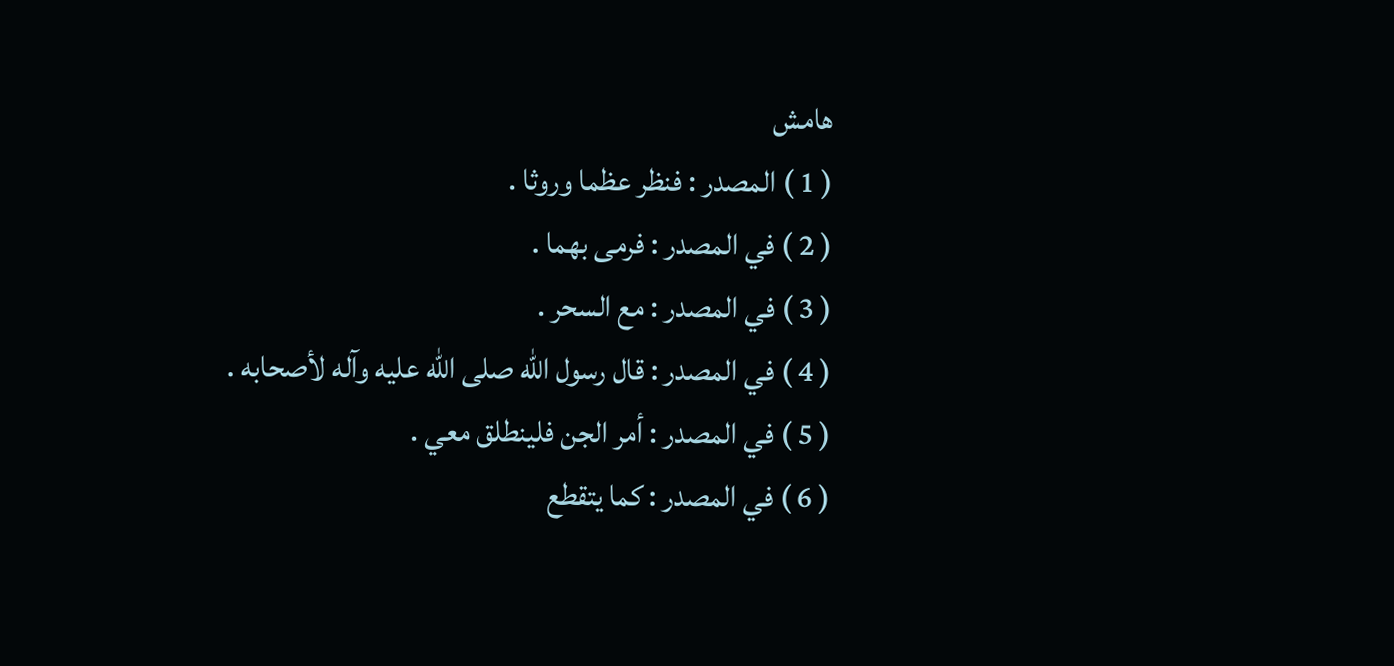هامش
( 1 ) المصدر : فنظر عظما وروثا .
( 2 ) في المصدر : فرمى بهما .
( 3 ) في المصدر : مع السحر .
( 4 ) في المصدر : قال رسول الله صلى الله عليه وآله لأصحابه .
( 5 ) في المصدر : أمر الجن فلينطلق معي .
( 6 ) في المصدر : كما يتقطع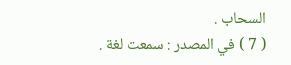السحاب .
( 7 ) في المصدر : سمعت لغة .